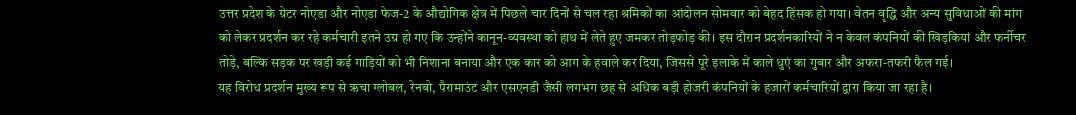उत्तर प्रदेश के ग्रेटर नोएडा और नोएडा फेज-2 के औद्योगिक क्षेत्र में पिछले चार दिनों से चल रहा श्रमिकों का आंदोलन सोमवार को बेहद हिंसक हो गया। वेतन वृद्धि और अन्य सुविधाओं की मांग को लेकर प्रदर्शन कर रहे कर्मचारी इतने उग्र हो गए कि उन्होंने कानून-व्यवस्था को हाथ में लेते हुए जमकर तोड़फोड़ की। इस दौरान प्रदर्शनकारियों ने न केवल कंपनियों की खिड़कियां और फर्नीचर तोड़े, बल्कि सड़क पर खड़ी कई गाड़ियों को भी निशाना बनाया और एक कार को आग के हवाले कर दिया, जिससे पूरे इलाके में काले धुएं का गुबार और अफरा-तफरी फैल गई।
यह विरोध प्रदर्शन मुख्य रूप से ऋचा ग्लोबल, रेनबो, पैरामाउंट और एसएनडी जैसी लगभग छह से अधिक बड़ी होजरी कंपनियों के हजारों कर्मचारियों द्वारा किया जा रहा है।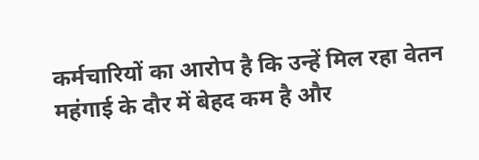कर्मचारियों का आरोप है कि उन्हें मिल रहा वेतन महंगाई के दौर में बेहद कम है और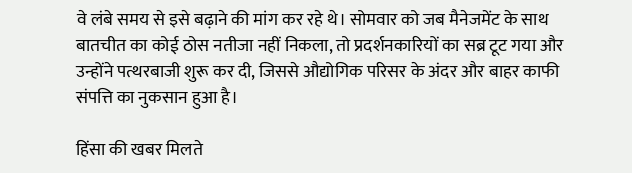वे लंबे समय से इसे बढ़ाने की मांग कर रहे थे। सोमवार को जब मैनेजमेंट के साथ बातचीत का कोई ठोस नतीजा नहीं निकला, तो प्रदर्शनकारियों का सब्र टूट गया और उन्होंने पत्थरबाजी शुरू कर दी, जिससे औद्योगिक परिसर के अंदर और बाहर काफी संपत्ति का नुकसान हुआ है।

हिंसा की खबर मिलते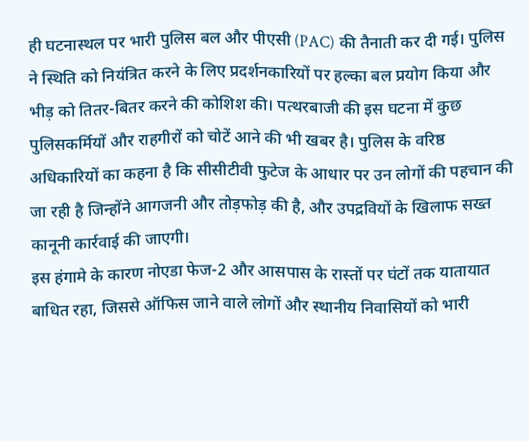ही घटनास्थल पर भारी पुलिस बल और पीएसी (PAC) की तैनाती कर दी गई। पुलिस ने स्थिति को नियंत्रित करने के लिए प्रदर्शनकारियों पर हल्का बल प्रयोग किया और भीड़ को तितर-बितर करने की कोशिश की। पत्थरबाजी की इस घटना में कुछ पुलिसकर्मियों और राहगीरों को चोटें आने की भी खबर है। पुलिस के वरिष्ठ अधिकारियों का कहना है कि सीसीटीवी फुटेज के आधार पर उन लोगों की पहचान की जा रही है जिन्होंने आगजनी और तोड़फोड़ की है, और उपद्रवियों के खिलाफ सख्त कानूनी कार्रवाई की जाएगी।
इस हंगामे के कारण नोएडा फेज-2 और आसपास के रास्तों पर घंटों तक यातायात बाधित रहा, जिससे ऑफिस जाने वाले लोगों और स्थानीय निवासियों को भारी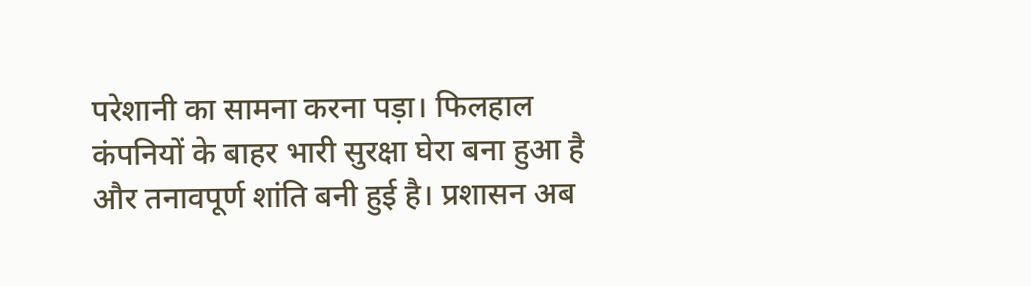परेशानी का सामना करना पड़ा। फिलहाल कंपनियों के बाहर भारी सुरक्षा घेरा बना हुआ है और तनावपूर्ण शांति बनी हुई है। प्रशासन अब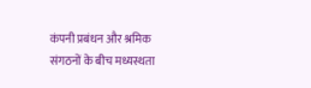कंपनी प्रबंधन और श्रमिक संगठनों के बीच मध्यस्थता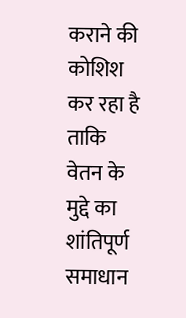कराने की कोशिश कर रहा है ताकि वेतन के मुद्दे का शांतिपूर्ण समाधान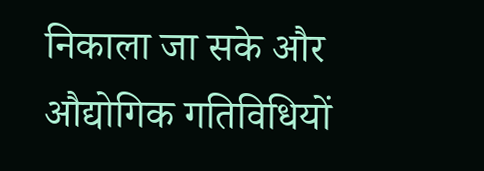निकाला जा सके और औद्योगिक गतिविधियों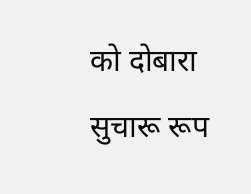को दोबारा सुचारू रूप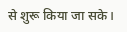से शुरू किया जा सके।